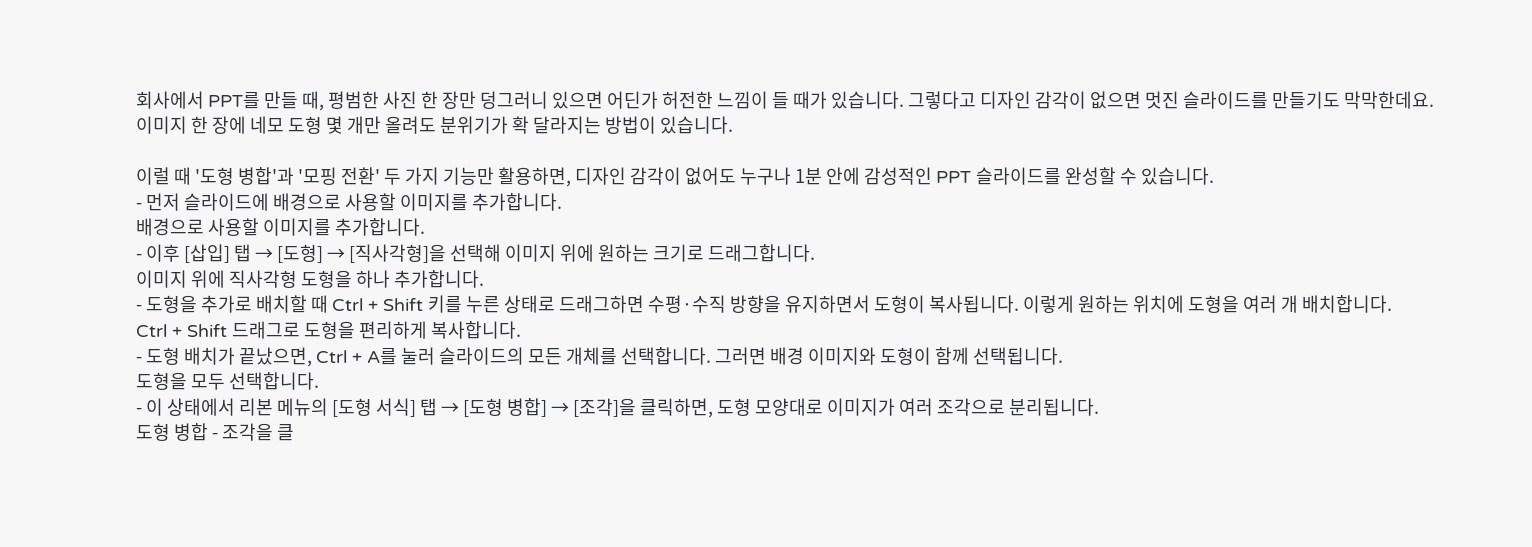회사에서 PPT를 만들 때, 평범한 사진 한 장만 덩그러니 있으면 어딘가 허전한 느낌이 들 때가 있습니다. 그렇다고 디자인 감각이 없으면 멋진 슬라이드를 만들기도 막막한데요. 이미지 한 장에 네모 도형 몇 개만 올려도 분위기가 확 달라지는 방법이 있습니다.

이럴 때 '도형 병합'과 '모핑 전환' 두 가지 기능만 활용하면, 디자인 감각이 없어도 누구나 1분 안에 감성적인 PPT 슬라이드를 완성할 수 있습니다.
- 먼저 슬라이드에 배경으로 사용할 이미지를 추가합니다.
배경으로 사용할 이미지를 추가합니다.
- 이후 [삽입] 탭 → [도형] → [직사각형]을 선택해 이미지 위에 원하는 크기로 드래그합니다.
이미지 위에 직사각형 도형을 하나 추가합니다.
- 도형을 추가로 배치할 때 Ctrl + Shift 키를 누른 상태로 드래그하면 수평·수직 방향을 유지하면서 도형이 복사됩니다. 이렇게 원하는 위치에 도형을 여러 개 배치합니다.
Ctrl + Shift 드래그로 도형을 편리하게 복사합니다.
- 도형 배치가 끝났으면, Ctrl + A를 눌러 슬라이드의 모든 개체를 선택합니다. 그러면 배경 이미지와 도형이 함께 선택됩니다.
도형을 모두 선택합니다.
- 이 상태에서 리본 메뉴의 [도형 서식] 탭 → [도형 병합] → [조각]을 클릭하면, 도형 모양대로 이미지가 여러 조각으로 분리됩니다.
도형 병합 - 조각을 클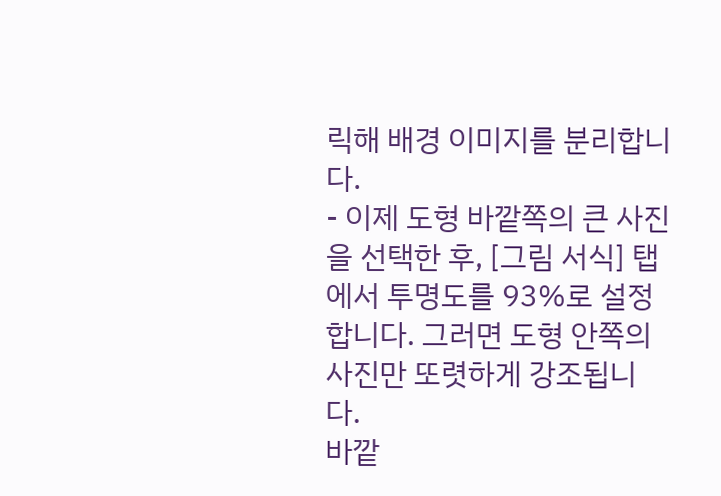릭해 배경 이미지를 분리합니다.
- 이제 도형 바깥쪽의 큰 사진을 선택한 후, [그림 서식] 탭에서 투명도를 93%로 설정합니다. 그러면 도형 안쪽의 사진만 또렷하게 강조됩니다.
바깥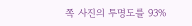쪽 사진의 투명도를 93%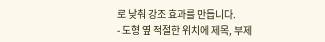로 낮춰 강조 효과를 만듭니다.
- 도형 옆 적절한 위치에 제목, 부제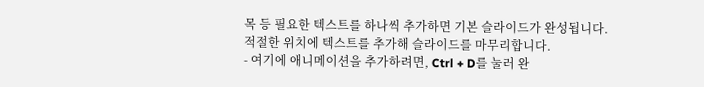목 등 필요한 텍스트를 하나씩 추가하면 기본 슬라이드가 완성됩니다.
적절한 위치에 텍스트를 추가해 슬라이드를 마무리합니다.
- 여기에 애니메이션을 추가하려면, Ctrl + D를 눌러 완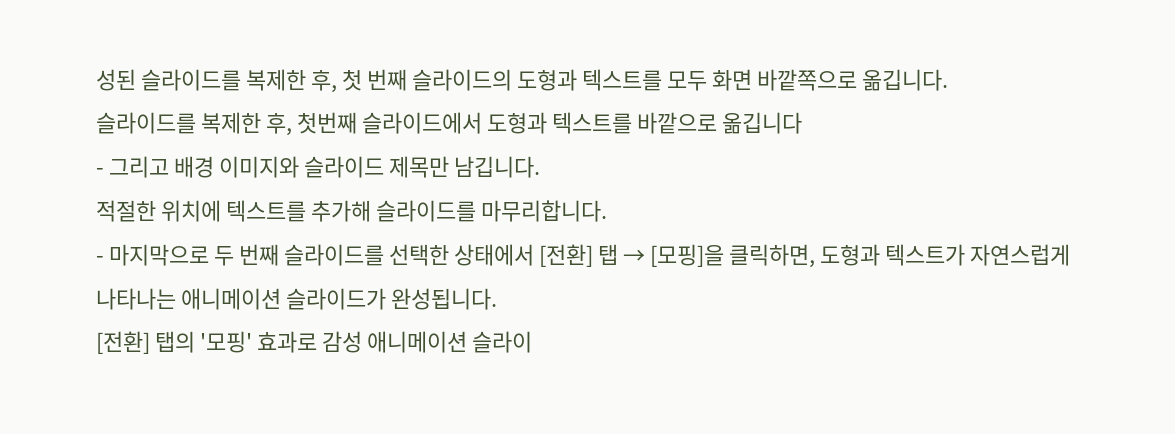성된 슬라이드를 복제한 후, 첫 번째 슬라이드의 도형과 텍스트를 모두 화면 바깥쪽으로 옮깁니다.
슬라이드를 복제한 후, 첫번째 슬라이드에서 도형과 텍스트를 바깥으로 옮깁니다
- 그리고 배경 이미지와 슬라이드 제목만 남깁니다.
적절한 위치에 텍스트를 추가해 슬라이드를 마무리합니다.
- 마지막으로 두 번째 슬라이드를 선택한 상태에서 [전환] 탭 → [모핑]을 클릭하면, 도형과 텍스트가 자연스럽게 나타나는 애니메이션 슬라이드가 완성됩니다.
[전환] 탭의 '모핑' 효과로 감성 애니메이션 슬라이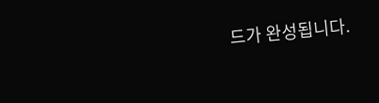드가 완성됩니다.